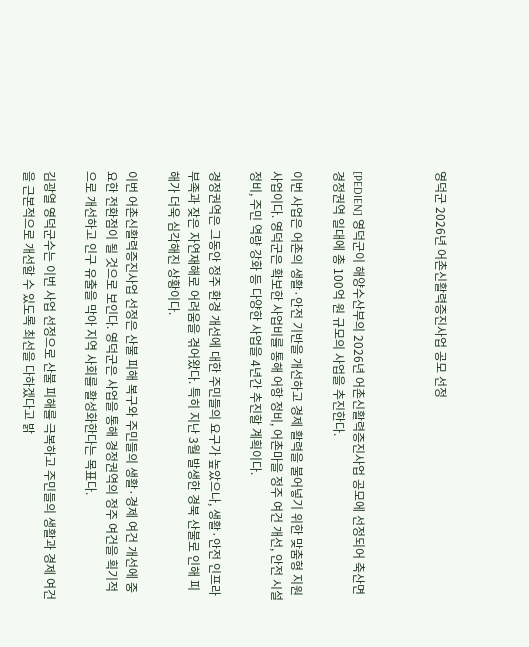영덕군 2026년 어촌신활력증진사업 공모 선정



[PEDIEN] 영덕군이 해양수산부의 2026년 어촌신활력증진사업 공모에 선정되어 축산면 경정권역 일대에 총 100억 원 규모의 사업을 추진한다.

이번 사업은 어촌의 생활·안전 기반을 개선하고 경제 활력을 불어넣기 위한 맞춤형 지원 사업이다. 영덕군은 확보한 사업비를 통해 어항 정비, 어촌마을 정주 여건 개선, 안전 시설 정비, 주민 역량 강화 등 다양한 사업을 4년간 추진할 계획이다.

경정권역은 그동안 정주 환경 개선에 대한 주민들의 요구가 높았으나, 생활·안전 인프라 부족과 잦은 자연재해로 어려움을 겪어왔다. 특히 지난 3월 발생한 경북 산불로 인해 피해가 더욱 심각해진 상황이다.

이번 어촌신활력증진사업 선정은 산불 피해 복구와 주민들의 생활·경제 여건 개선에 중요한 전환점이 될 것으로 보인다. 영덕군은 사업을 통해 경정권역의 정주 여건을 획기적으로 개선하고 인구 유출을 막아 지역 사회를 활성화한다는 목표다.

김광열 영덕군수는 이번 사업 선정으로 산불 피해를 극복하고 주민들의 생활과 경제 여건을 근본적으로 개선할 수 있도록 최선을 다하겠다고 밝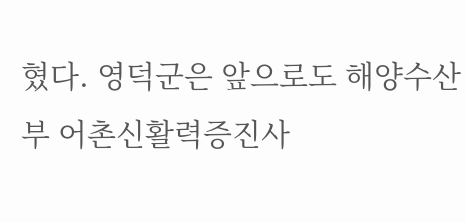혔다. 영덕군은 앞으로도 해양수산부 어촌신활력증진사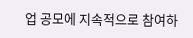업 공모에 지속적으로 참여하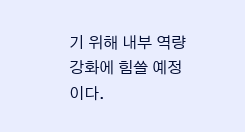기 위해 내부 역량 강화에 힘쓸 예정이다.